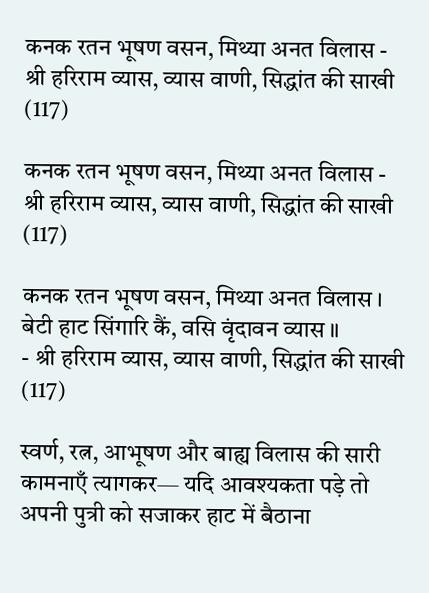कनक रतन भूषण वसन, मिथ्या अनत विलास - श्री हरिराम व्यास, व्यास वाणी, सिद्धांत की साखी (117)

कनक रतन भूषण वसन, मिथ्या अनत विलास - श्री हरिराम व्यास, व्यास वाणी, सिद्धांत की साखी (117)

कनक रतन भूषण वसन, मिथ्या अनत विलास ।
बेटी हाट सिंगारि कैं, वसि वृंदावन व्यास ॥
- श्री हरिराम व्यास, व्यास वाणी, सिद्धांत की साखी (117)

स्वर्ण, रत्न, आभूषण और बाह्य विलास की सारी कामनाएँ त्यागकर— यदि आवश्यकता पड़े तो अपनी पुत्री को सजाकर हाट में बैठाना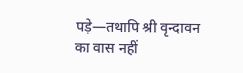पड़े—तथापि श्री वृन्दावन का वास नहीं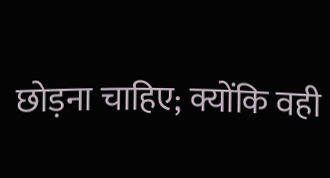छोड़ना चाहिए; क्योंकि वही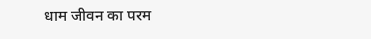धाम जीवन का परम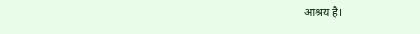आश्रय है।